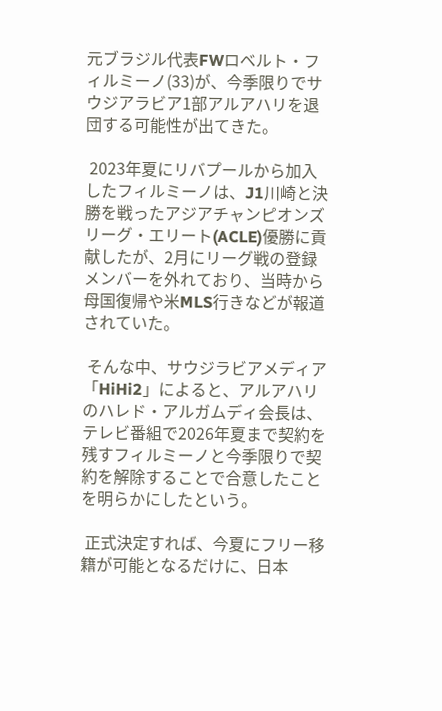元ブラジル代表FWロベルト・フィルミーノ(33)が、今季限りでサウジアラビア1部アルアハリを退団する可能性が出てきた。

 2023年夏にリバプールから加入したフィルミーノは、J1川崎と決勝を戦ったアジアチャンピオンズリーグ・エリート(ACLE)優勝に貢献したが、2月にリーグ戦の登録メンバーを外れており、当時から母国復帰や米MLS行きなどが報道されていた。

 そんな中、サウジラビアメディア「HiHi2」によると、アルアハリのハレド・アルガムディ会長は、テレビ番組で2026年夏まで契約を残すフィルミーノと今季限りで契約を解除することで合意したことを明らかにしたという。

 正式決定すれば、今夏にフリー移籍が可能となるだけに、日本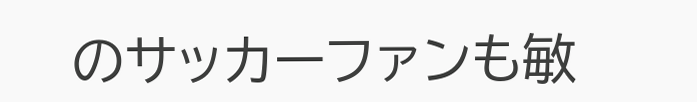のサッカーファンも敏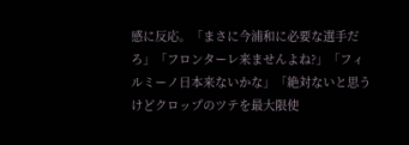感に反応。「まさに今浦和に必要な選手だろ」「フロンターレ来ませんよね?」「フィルミーノ日本来ないかな」「絶対ないと思うけどクロップのツテを最大限使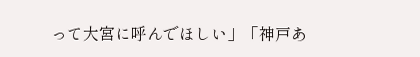って大宮に呼んでほしい」「神戸あ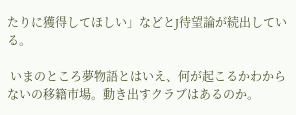たりに獲得してほしい」などとJ待望論が続出している。

 いまのところ夢物語とはいえ、何が起こるかわからないの移籍市場。動き出すクラブはあるのか。